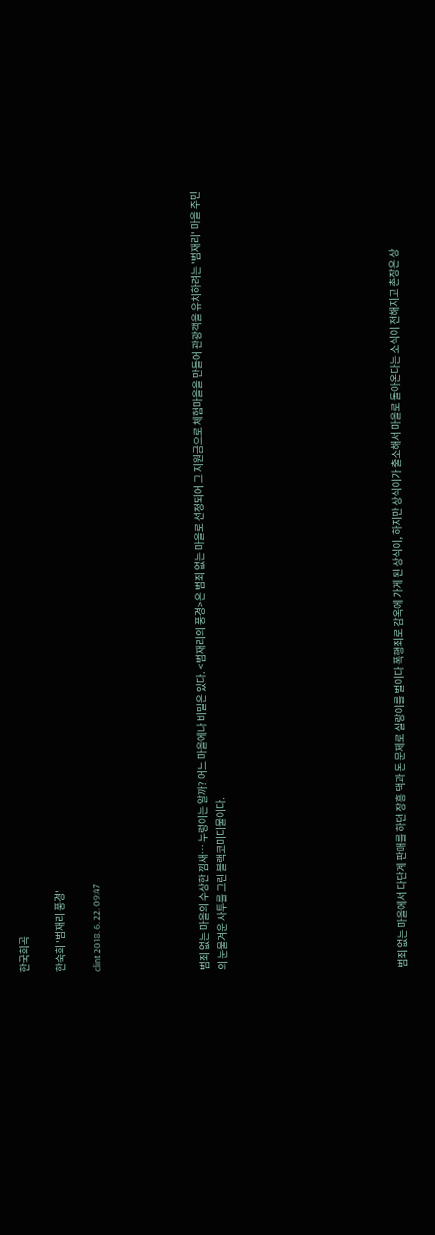한국희곡

한숙희 '범재리 풍경'

clint 2018. 6. 22. 09:47





범죄 없는 마을의 수상한 낌새… 누렁이는 알까? 어느 마을에나 비밀은 있다. <범재리의 풍경>은 범죄 없는 마을로 선정되어 그 지원금으로 체험마을을 만들어 관광객을 유치하려는 '범재리' 마을 주민의 눈물겨운 사투를 그린 블랙코미디물이다.









범죄 없는 마을에서 다단계 판매를 하던 장흥 댁과 돈 문제로 실랑이를 벌이다 폭행죄로 감옥에 가게 된 상식이, 하지만 상식이가 출소해서 마을로 돌아온다는 소식이 전해지고 촌장은 상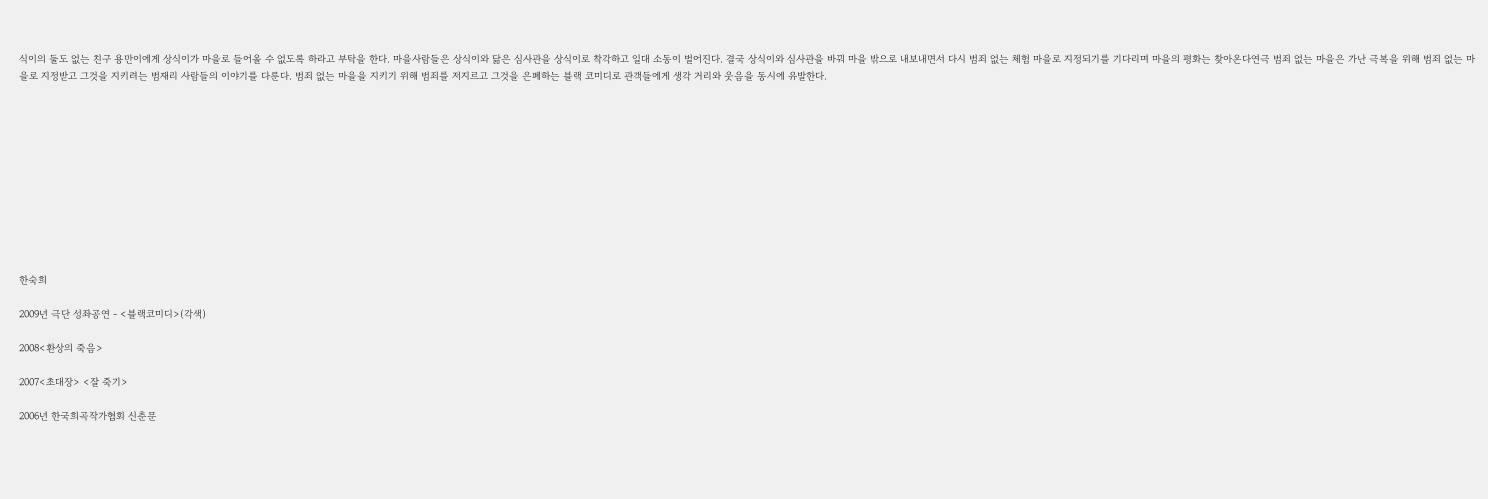식이의 둘도 없는 친구 용만이에게 상식이가 마을로 들어올 수 없도록 하라고 부탁을 한다. 마을사람들은 상식이와 닮은 심사관을 상식이로 착각하고 일대 소동이 벌어진다. 결국 상식이와 심사관을 바꿔 마을 밖으로 내보내면서 다시 범죄 없는 체험 마을로 지정되기를 기다리며 마을의 평화는 찾아온다연극 범죄 없는 마을은 가난 극복을 위해 범죄 없는 마을로 지정받고 그것을 지키려는 범재리 사람들의 이야기를 다룬다. 범죄 없는 마을을 지키기 위해 범죄를 저지르고 그것을 은폐하는 블랙 코미디로 관객들에게 생각 거리와 웃음을 동시에 유발한다.











한숙희

2009년 극단 성좌공연 - <블랙코미디>(각색)

2008<환상의 죽음>

2007<초대장> <잘 죽기>

2006년 한국희곡작가협회 신춘문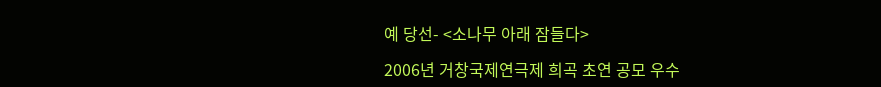예 당선- <소나무 아래 잠들다>

2006년 거창국제연극제 희곡 초연 공모 우수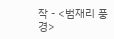작 - <범재리 풍경>